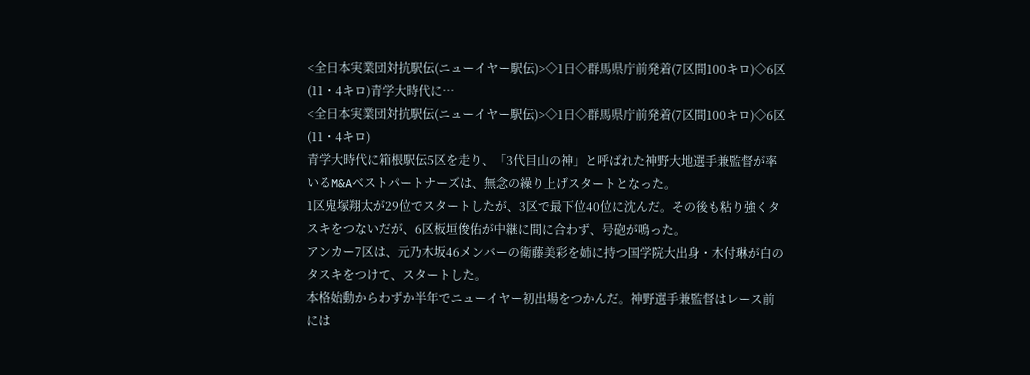<全日本実業団対抗駅伝(ニューイヤー駅伝)>◇1日◇群馬県庁前発着(7区間100キロ)◇6区(11・4キロ)青学大時代に…
<全日本実業団対抗駅伝(ニューイヤー駅伝)>◇1日◇群馬県庁前発着(7区間100キロ)◇6区(11・4キロ)
青学大時代に箱根駅伝5区を走り、「3代目山の神」と呼ばれた神野大地選手兼監督が率いるM&Aベストパートナーズは、無念の繰り上げスタートとなった。
1区鬼塚翔太が29位でスタートしたが、3区で最下位40位に沈んだ。その後も粘り強くタスキをつないだが、6区板垣俊佑が中継に間に合わず、号砲が鳴った。
アンカー7区は、元乃木坂46メンバーの衛藤美彩を姉に持つ国学院大出身・木付琳が白のタスキをつけて、スタートした。
本格始動からわずか半年でニューイヤー初出場をつかんだ。神野選手兼監督はレース前には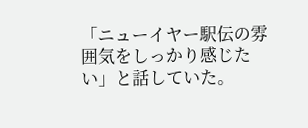「ニューイヤー駅伝の雰囲気をしっかり感じたい」と話していた。